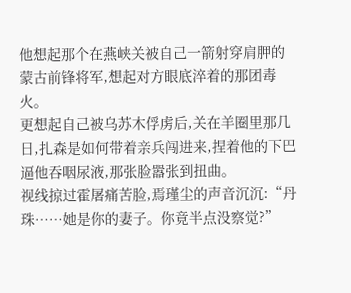他想起那个在燕峡关被自己一箭射穿肩胛的蒙古前锋将军,想起对方眼底淬着的那团毒火。
更想起自己被乌苏木俘虏后,关在羊圈里那几日,扎森是如何带着亲兵闯进来,捏着他的下巴逼他吞咽尿液,那张脸嚣张到扭曲。
视线掠过霍屠痛苦脸,焉瑾尘的声音沉沉:“丹珠……她是你的妻子。你竟半点没察觉?”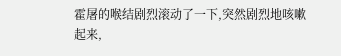霍屠的喉结剧烈滚动了一下,突然剧烈地咳嗽起来,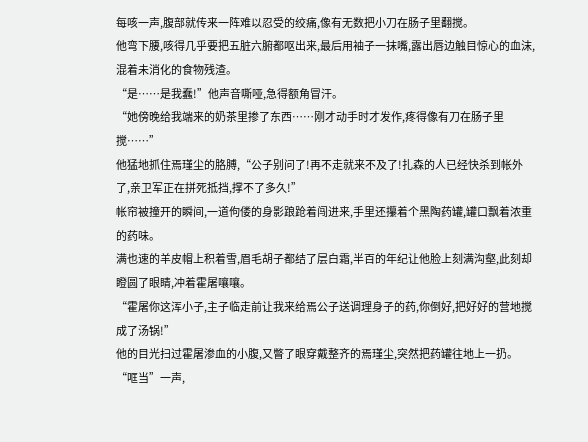每咳一声,腹部就传来一阵难以忍受的绞痛,像有无数把小刀在肠子里翻搅。
他弯下腰,咳得几乎要把五脏六腑都呕出来,最后用袖子一抹嘴,露出唇边触目惊心的血沫,混着未消化的食物残渣。
“是……是我蠢!”他声音嘶哑,急得额角冒汗。
“她傍晚给我端来的奶茶里掺了东西……刚才动手时才发作,疼得像有刀在肠子里搅……”
他猛地抓住焉瑾尘的胳膊,“公子别问了!再不走就来不及了!扎森的人已经快杀到帐外了,亲卫军正在拼死抵挡,撑不了多久!”
帐帘被撞开的瞬间,一道佝偻的身影踉跄着闯进来,手里还攥着个黑陶药罐,罐口飘着浓重的药味。
满也速的羊皮帽上积着雪,眉毛胡子都结了层白霜,半百的年纪让他脸上刻满沟壑,此刻却瞪圆了眼睛,冲着霍屠嚷嚷。
“霍屠你这浑小子,主子临走前让我来给焉公子送调理身子的药,你倒好,把好好的营地搅成了汤锅!”
他的目光扫过霍屠渗血的小腹,又瞥了眼穿戴整齐的焉瑾尘,突然把药罐往地上一扔。
“哐当”一声,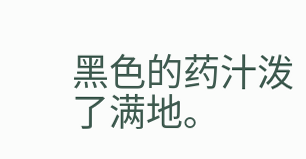黑色的药汁泼了满地。